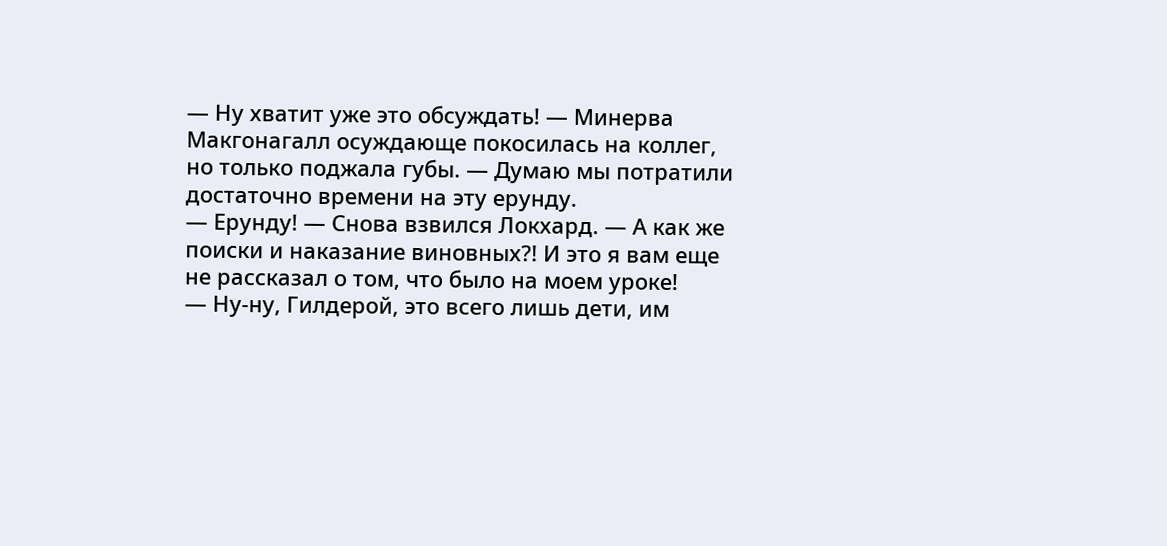— Ну хватит уже это обсуждать! — Минерва Макгонагалл осуждающе покосилась на коллег, но только поджала губы. — Думаю мы потратили достаточно времени на эту ерунду.
— Ерунду! — Снова взвился Локхард. — А как же поиски и наказание виновных?! И это я вам еще не рассказал о том, что было на моем уроке!
— Ну-ну, Гилдерой, это всего лишь дети, им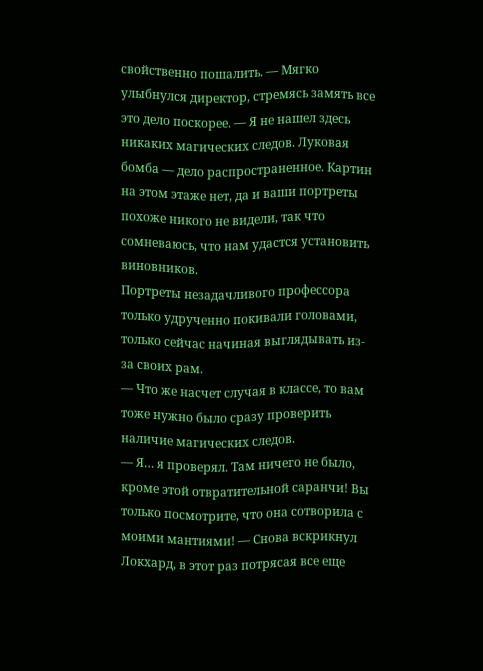свойственно пошалить. — Мягко улыбнулся директор, стремясь замять все это дело поскорее. — Я не нашел здесь никаких магических следов. Луковая бомба — дело распространенное. Картин на этом этаже нет, да и ваши портреты похоже никого не видели, так что сомневаюсь, что нам удастся установить виновников.
Портреты незадачливого профессора только удрученно покивали головами, только сейчас начиная выглядывать из-за своих рам.
— Что же насчет случая в классе, то вам тоже нужно было сразу проверить наличие магических следов.
— Я… я проверял. Там ничего не было, кроме этой отвратительной саранчи! Вы только посмотрите, что она сотворила с моими мантиями! — Снова вскрикнул Локхард, в этот раз потрясая все еще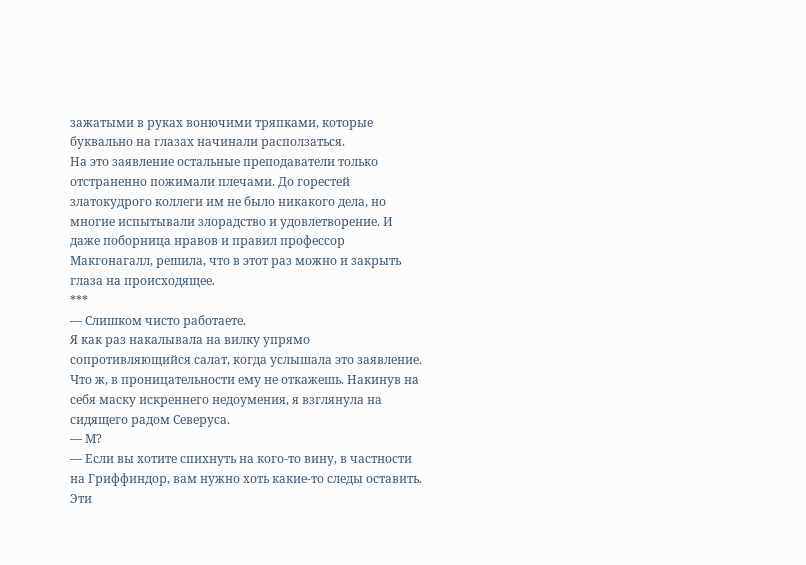зажатыми в руках вонючими тряпками, которые буквально на глазах начинали расползаться.
На это заявление остальные преподаватели только отстраненно пожимали плечами. До горестей златокудрого коллеги им не было никакого дела, но многие испытывали злорадство и удовлетворение. И даже поборница нравов и правил профессор Макгонагалл, решила, что в этот раз можно и закрыть глаза на происходящее.
***
— Слишком чисто работаете.
Я как раз накалывала на вилку упрямо сопротивляющийся салат, когда услышала это заявление. Что ж, в проницательности ему не откажешь. Накинув на себя маску искреннего недоумения, я взглянула на сидящего радом Северуса.
— М?
— Если вы хотите спихнуть на кого-то вину, в частности на Гриффиндор, вам нужно хоть какие-то следы оставить. Эти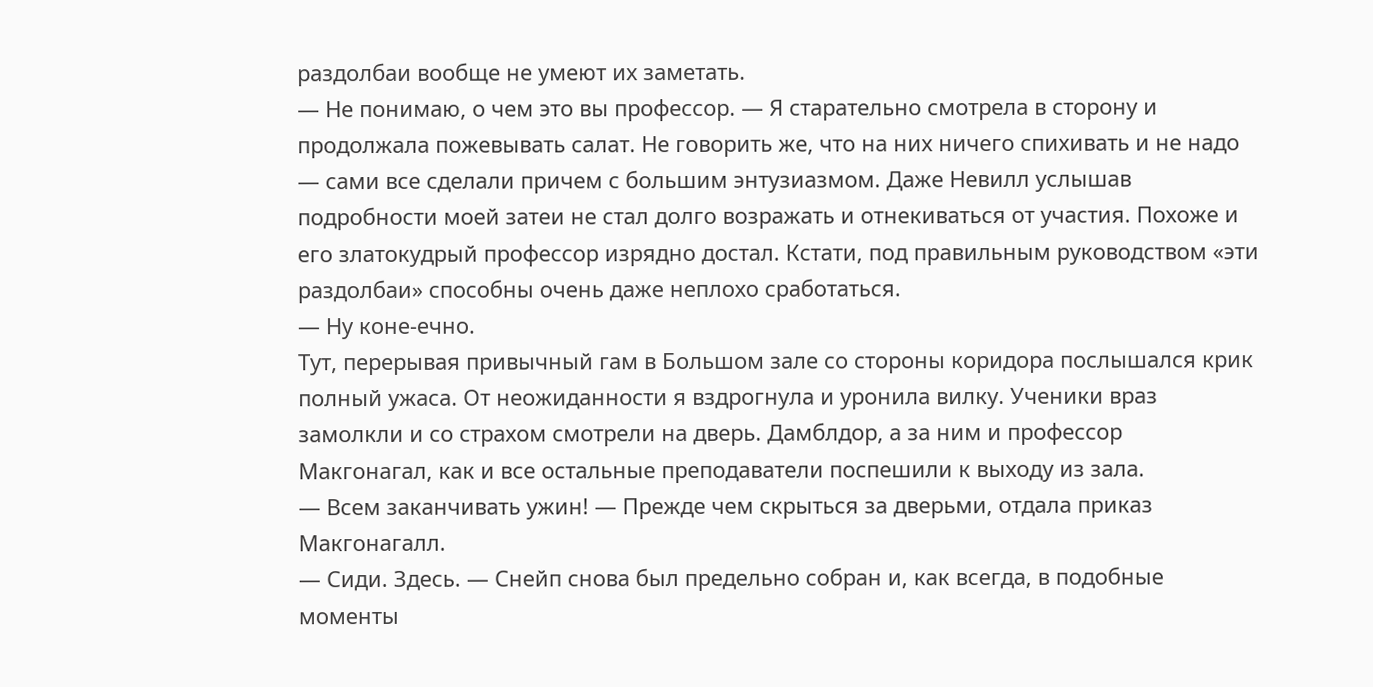раздолбаи вообще не умеют их заметать.
— Не понимаю, о чем это вы профессор. — Я старательно смотрела в сторону и продолжала пожевывать салат. Не говорить же, что на них ничего спихивать и не надо — сами все сделали причем с большим энтузиазмом. Даже Невилл услышав подробности моей затеи не стал долго возражать и отнекиваться от участия. Похоже и его златокудрый профессор изрядно достал. Кстати, под правильным руководством «эти раздолбаи» способны очень даже неплохо сработаться.
— Ну коне-ечно.
Тут, перерывая привычный гам в Большом зале со стороны коридора послышался крик полный ужаса. От неожиданности я вздрогнула и уронила вилку. Ученики враз замолкли и со страхом смотрели на дверь. Дамблдор, а за ним и профессор Макгонагал, как и все остальные преподаватели поспешили к выходу из зала.
— Всем заканчивать ужин! — Прежде чем скрыться за дверьми, отдала приказ Макгонагалл.
— Сиди. Здесь. — Снейп снова был предельно собран и, как всегда, в подобные моменты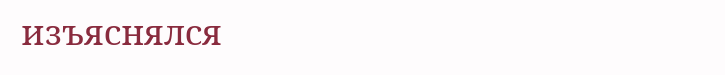изъяснялся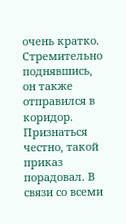очень кратко. Стремительно поднявшись, он также отправился в коридор. Признаться честно, такой приказ порадовал. В связи со всеми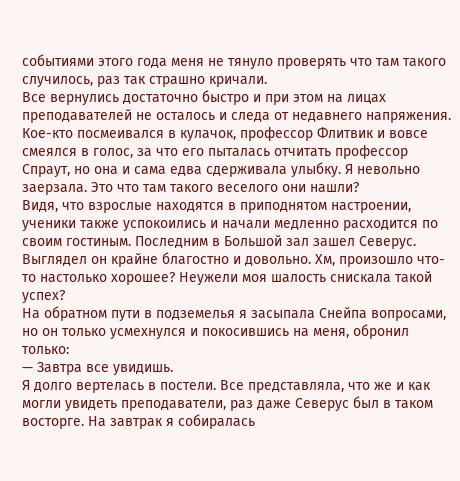событиями этого года меня не тянуло проверять что там такого случилось, раз так страшно кричали.
Все вернулись достаточно быстро и при этом на лицах преподавателей не осталось и следа от недавнего напряжения. Кое-кто посмеивался в кулачок, профессор Флитвик и вовсе смеялся в голос, за что его пыталась отчитать профессор Спраут, но она и сама едва сдерживала улыбку. Я невольно заерзала. Это что там такого веселого они нашли?
Видя, что взрослые находятся в приподнятом настроении, ученики также успокоились и начали медленно расходится по своим гостиным. Последним в Большой зал зашел Северус. Выглядел он крайне благостно и довольно. Хм, произошло что-то настолько хорошее? Неужели моя шалость снискала такой успех?
На обратном пути в подземелья я засыпала Снейпа вопросами, но он только усмехнулся и покосившись на меня, обронил только:
— Завтра все увидишь.
Я долго вертелась в постели. Все представляла, что же и как могли увидеть преподаватели, раз даже Северус был в таком восторге. На завтрак я собиралась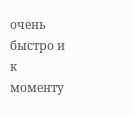очень быстро и к моменту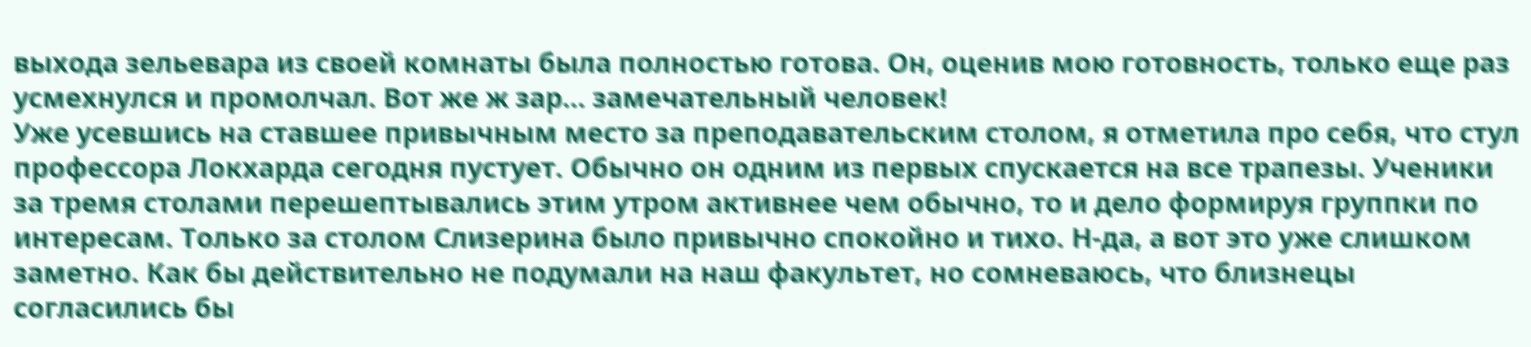выхода зельевара из своей комнаты была полностью готова. Он, оценив мою готовность, только еще раз усмехнулся и промолчал. Вот же ж зар… замечательный человек!
Уже усевшись на ставшее привычным место за преподавательским столом, я отметила про себя, что стул профессора Локхарда сегодня пустует. Обычно он одним из первых спускается на все трапезы. Ученики за тремя столами перешептывались этим утром активнее чем обычно, то и дело формируя группки по интересам. Только за столом Слизерина было привычно спокойно и тихо. Н-да, а вот это уже слишком заметно. Как бы действительно не подумали на наш факультет, но сомневаюсь, что близнецы согласились бы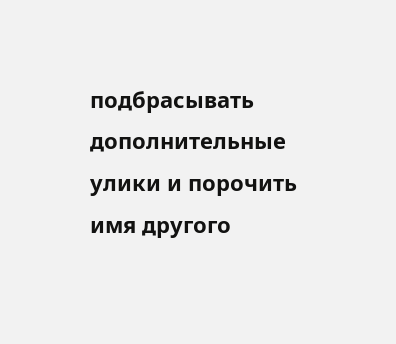подбрасывать дополнительные улики и порочить имя другого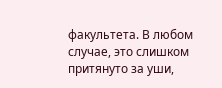факультета. В любом случае, это слишком притянуто за уши,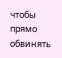чтобы прямо обвинять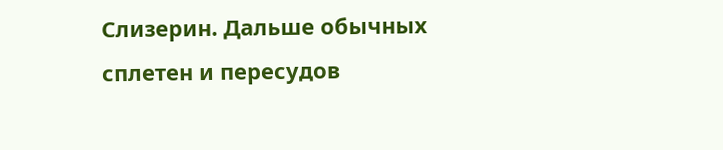Слизерин. Дальше обычных сплетен и пересудов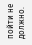пойти не должно.